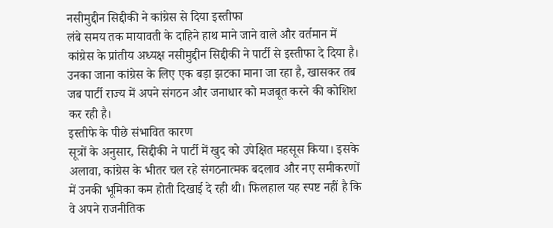नसीमुद्दीन सिद्दीकी ने कांग्रेस से दिया इस्तीफा
लंबे समय तक मायावती के दाहिने हाथ माने जाने वाले और वर्तमान में कांग्रेस के प्रांतीय अध्यक्ष नसीमुद्दीन सिद्दीकी ने पार्टी से इस्तीफा दे दिया है। उनका जाना कांग्रेस के लिए एक बड़ा झटका माना जा रहा है, खासकर तब जब पार्टी राज्य में अपने संगठन और जनाधार को मजबूत करने की कोशिश कर रही है।
इस्तीफे के पीछे संभावित कारण
सूत्रों के अनुसार, सिद्दीकी ने पार्टी में खुद को उपेक्षित महसूस किया। इसके अलावा, कांग्रेस के भीतर चल रहे संगठनात्मक बदलाव और नए समीकरणों में उनकी भूमिका कम होती दिखाई दे रही थी। फिलहाल यह स्पष्ट नहीं है कि वे अपने राजनीतिक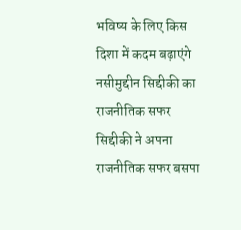भविष्य के लिए किस दिशा में कदम बढ़ाएंगे
नसीमुद्दीन सिद्दीकी का राजनीतिक सफर
सिद्दीकी ने अपना राजनीतिक सफर बसपा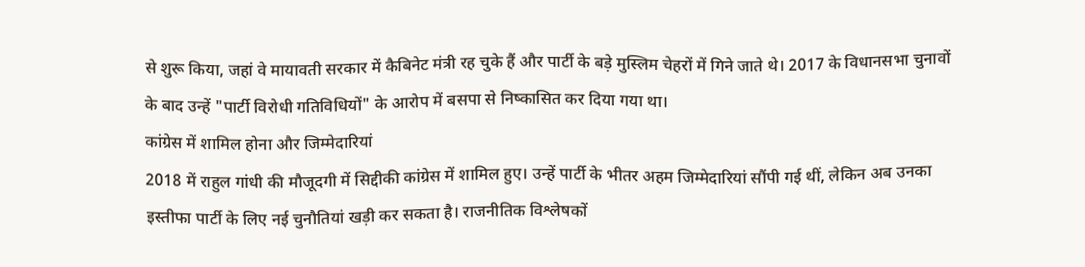से शुरू किया, जहां वे मायावती सरकार में कैबिनेट मंत्री रह चुके हैं और पार्टी के बड़े मुस्लिम चेहरों में गिने जाते थे। 2017 के विधानसभा चुनावों के बाद उन्हें "पार्टी विरोधी गतिविधियों" के आरोप में बसपा से निष्कासित कर दिया गया था।
कांग्रेस में शामिल होना और जिम्मेदारियां
2018 में राहुल गांधी की मौजूदगी में सिद्दीकी कांग्रेस में शामिल हुए। उन्हें पार्टी के भीतर अहम जिम्मेदारियां सौंपी गई थीं, लेकिन अब उनका इस्तीफा पार्टी के लिए नई चुनौतियां खड़ी कर सकता है। राजनीतिक विश्लेषकों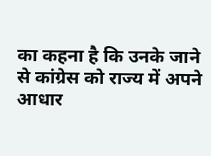का कहना है कि उनके जाने से कांग्रेस को राज्य में अपने आधार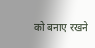को बनाए रखने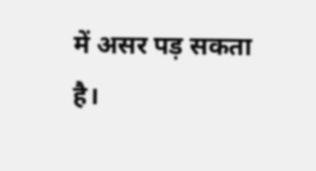में असर पड़ सकता है।